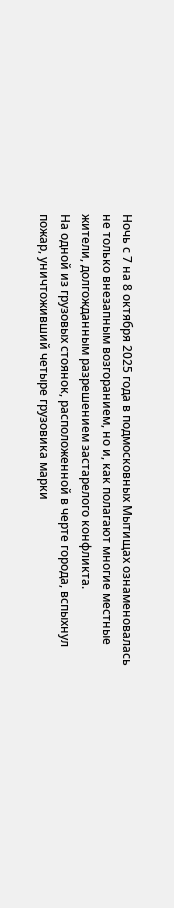Ночь с 7 на 8 октября 2025 года в подмосковных Мытищах ознаменовалась не только внезапным возгоранием, но и, как полагают многие местные жители, долгожданным разрешением застарелого конфликта.
На одной из грузовых стоянок, расположенной в черте города, вспыхнул пожар, уничтоживший четыре грузовика марки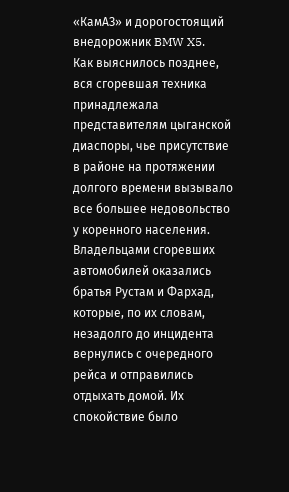«КамАЗ» и дорогостоящий внедорожник BMW X5.
Как выяснилось позднее, вся сгоревшая техника принадлежала представителям цыганской диаспоры, чье присутствие в районе на протяжении долгого времени вызывало все большее недовольство у коренного населения.
Владельцами сгоревших автомобилей оказались братья Рустам и Фархад, которые, по их словам, незадолго до инцидента вернулись с очередного рейса и отправились отдыхать домой. Их спокойствие было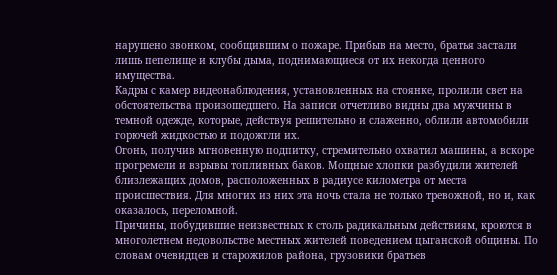нарушено звонком, сообщившим о пожаре. Прибыв на место, братья застали лишь пепелище и клубы дыма, поднимающиеся от их некогда ценного имущества.
Кадры с камер видеонаблюдения, установленных на стоянке, пролили свет на обстоятельства произошедшего. На записи отчетливо видны два мужчины в темной одежде, которые, действуя решительно и слаженно, облили автомобили горючей жидкостью и подожгли их.
Огонь, получив мгновенную подпитку, стремительно охватил машины, а вскоре прогремели и взрывы топливных баков. Мощные хлопки разбудили жителей близлежащих домов, расположенных в радиусе километра от места происшествия. Для многих из них эта ночь стала не только тревожной, но и, как оказалось, переломной.
Причины, побудившие неизвестных к столь радикальным действиям, кроются в многолетнем недовольстве местных жителей поведением цыганской общины. По словам очевидцев и старожилов района, грузовики братьев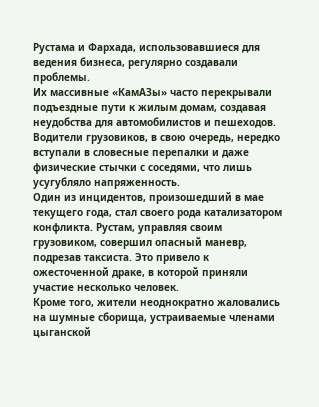Рустама и Фархада, использовавшиеся для ведения бизнеса, регулярно создавали проблемы.
Их массивные «КамАЗы» часто перекрывали подъездные пути к жилым домам, создавая неудобства для автомобилистов и пешеходов. Водители грузовиков, в свою очередь, нередко вступали в словесные перепалки и даже физические стычки с соседями, что лишь усугубляло напряженность.
Один из инцидентов, произошедший в мае текущего года, стал своего рода катализатором конфликта. Рустам, управляя своим грузовиком, совершил опасный маневр, подрезав таксиста. Это привело к ожесточенной драке, в которой приняли участие несколько человек.
Кроме того, жители неоднократно жаловались на шумные сборища, устраиваемые членами цыганской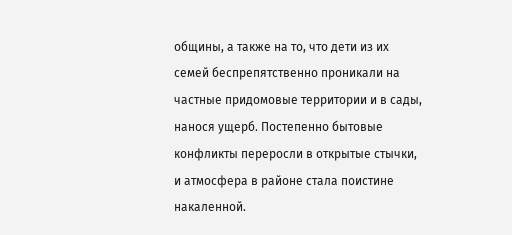общины, а также на то, что дети из их семей беспрепятственно проникали на частные придомовые территории и в сады, нанося ущерб. Постепенно бытовые конфликты переросли в открытые стычки, и атмосфера в районе стала поистине накаленной.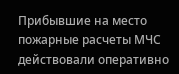Прибывшие на место пожарные расчеты МЧС действовали оперативно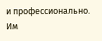и профессионально. Им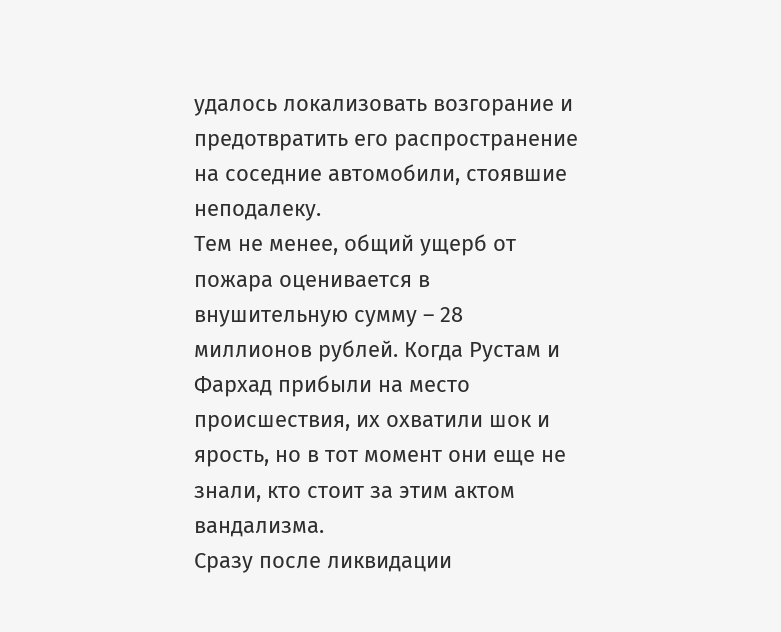удалось локализовать возгорание и предотвратить его распространение на соседние автомобили, стоявшие неподалеку.
Тем не менее, общий ущерб от пожара оценивается в внушительную сумму – 28 миллионов рублей. Когда Рустам и Фархад прибыли на место происшествия, их охватили шок и ярость, но в тот момент они еще не знали, кто стоит за этим актом вандализма.
Сразу после ликвидации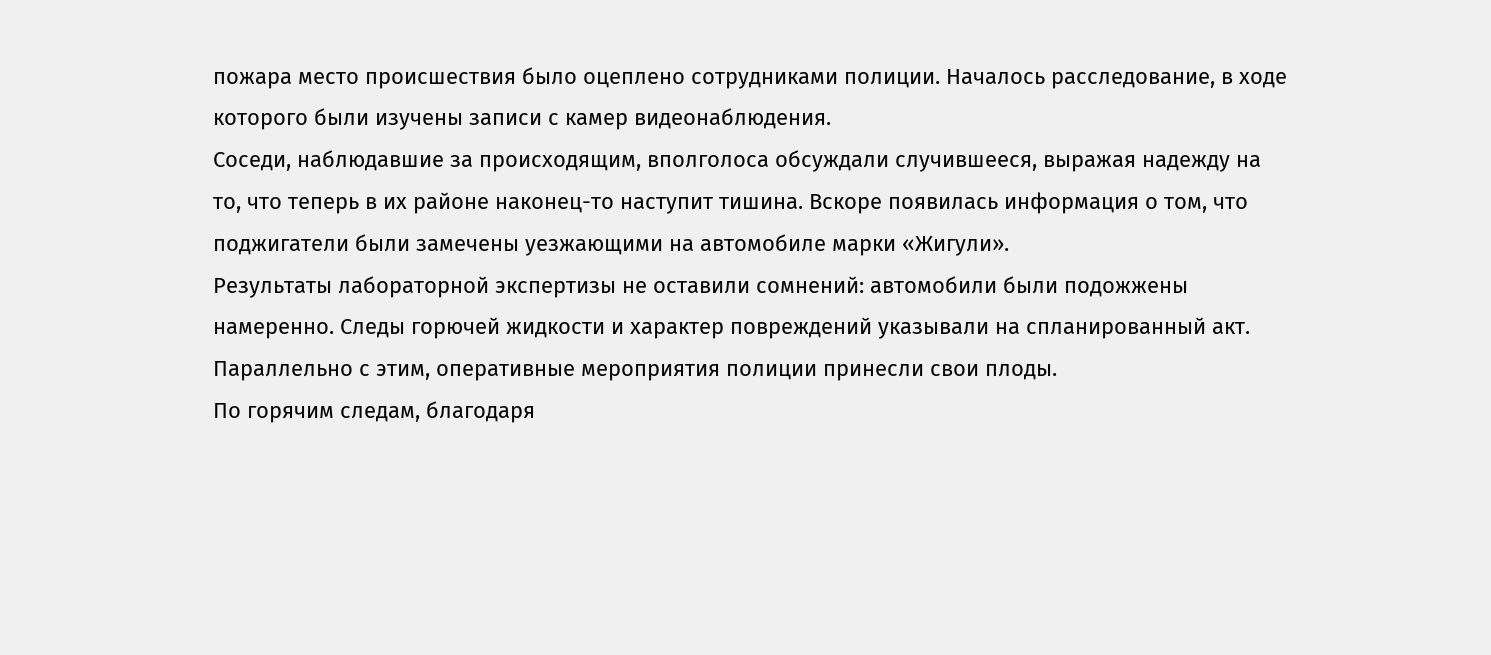пожара место происшествия было оцеплено сотрудниками полиции. Началось расследование, в ходе которого были изучены записи с камер видеонаблюдения.
Соседи, наблюдавшие за происходящим, вполголоса обсуждали случившееся, выражая надежду на то, что теперь в их районе наконец-то наступит тишина. Вскоре появилась информация о том, что поджигатели были замечены уезжающими на автомобиле марки «Жигули».
Результаты лабораторной экспертизы не оставили сомнений: автомобили были подожжены намеренно. Следы горючей жидкости и характер повреждений указывали на спланированный акт. Параллельно с этим, оперативные мероприятия полиции принесли свои плоды.
По горячим следам, благодаря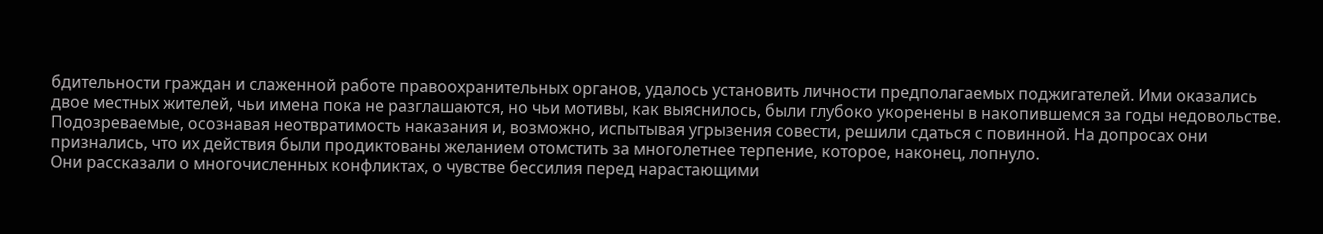бдительности граждан и слаженной работе правоохранительных органов, удалось установить личности предполагаемых поджигателей. Ими оказались двое местных жителей, чьи имена пока не разглашаются, но чьи мотивы, как выяснилось, были глубоко укоренены в накопившемся за годы недовольстве.
Подозреваемые, осознавая неотвратимость наказания и, возможно, испытывая угрызения совести, решили сдаться с повинной. На допросах они признались, что их действия были продиктованы желанием отомстить за многолетнее терпение, которое, наконец, лопнуло.
Они рассказали о многочисленных конфликтах, о чувстве бессилия перед нарастающими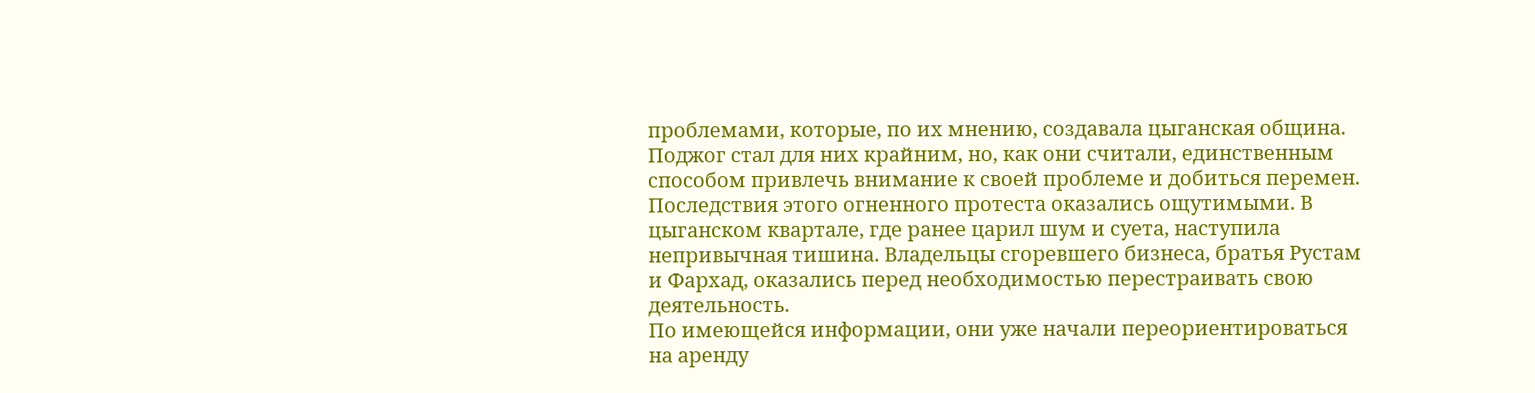проблемами, которые, по их мнению, создавала цыганская община. Поджог стал для них крайним, но, как они считали, единственным способом привлечь внимание к своей проблеме и добиться перемен.
Последствия этого огненного протеста оказались ощутимыми. В цыганском квартале, где ранее царил шум и суета, наступила непривычная тишина. Владельцы сгоревшего бизнеса, братья Рустам и Фархад, оказались перед необходимостью перестраивать свою деятельность.
По имеющейся информации, они уже начали переориентироваться на аренду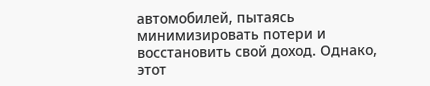автомобилей, пытаясь минимизировать потери и восстановить свой доход. Однако, этот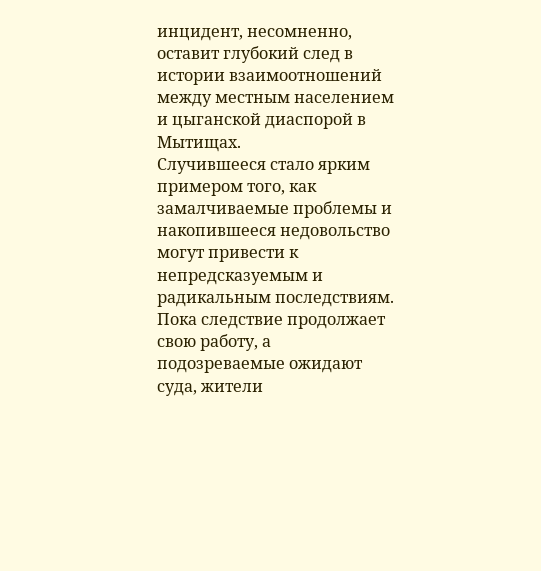инцидент, несомненно, оставит глубокий след в истории взаимоотношений между местным населением и цыганской диаспорой в Мытищах.
Случившееся стало ярким примером того, как замалчиваемые проблемы и накопившееся недовольство могут привести к непредсказуемым и радикальным последствиям. Пока следствие продолжает свою работу, а подозреваемые ожидают суда, жители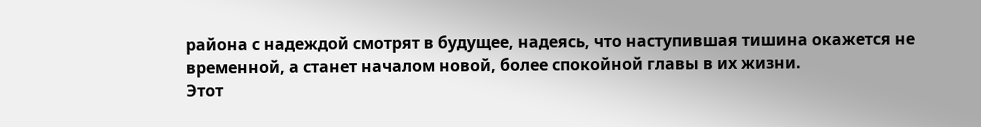района с надеждой смотрят в будущее, надеясь, что наступившая тишина окажется не временной, а станет началом новой, более спокойной главы в их жизни.
Этот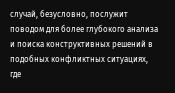случай, безусловно, послужит поводом для более глубокого анализа и поиска конструктивных решений в подобных конфликтных ситуациях, где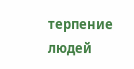терпение людей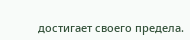достигает своего предела.